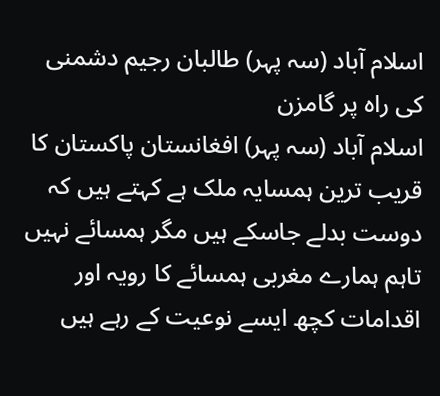اسلام آباد (سہ پہر) طالبان رجیم دشمنی کی راہ پر گامزن
اسلام آباد (سہ پہر) افغانستان پاکستان کا قریب ترین ہمسایہ ملک ہے کہتے ہیں کہ دوست بدلے جاسکے ہیں مگر ہمسائے نہیں تاہم ہمارے مغربی ہمسائے کا رویہ اور اقدامات کچھ ایسے نوعیت کے رہے ہیں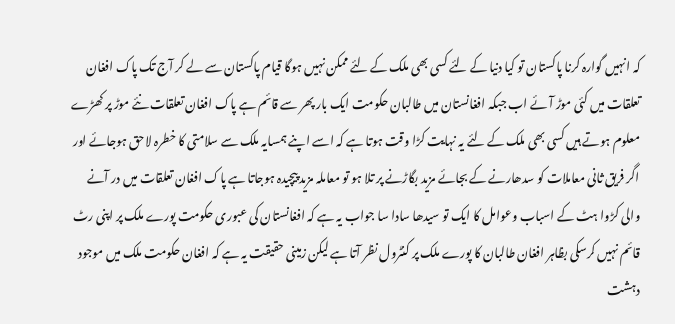کہ انہیں گوارہ کرنا پاکستان تو کیا دنیا کے لئے کسی بھی ملک کے لئے ممکن نہیں ہوگا قیام پاکستان سے لے کر آج تک پاک افغان تعلقات میں کئی موڑ آئے اب جبکہ افغانستان میں طالبان حکومت ایک بار پھر سے قائم ہے پاک افغان تعلقات نئے موڑ پر کھڑے معلوم ہوتے ہیں کسی بھی ملک کے لئے یہ نہایت کڑا وقت ہوتا ہے کہ اسے اپنے ہمسایہ ملک سے سلامتی کا خطرہ لاحق ہوجائے اور اگر فریق ثانی معاملات کو سدھارنے کے بجائے مزید بگاڑنے پر تلا ہو تو معاملہ مزید پیچیدہ ہوجاتا ہے پاک افغان تعلقات میں در آنے والی کڑوا ہٹ کے اسباب وعوامل کا ایک تو سیدھا سادا سا جواب یہ ہے کہ افغانستان کی عبوری حکومت پورے ملک پر اپنی رٹ قائم نہیں کرسکی بظاہر افغان طالبان کا پورے ملک پر کنٹرول نظر آتا ہے لیکن زمینی حقیقت یہ ہے کہ افغان حکومت ملک میں موجود دہشت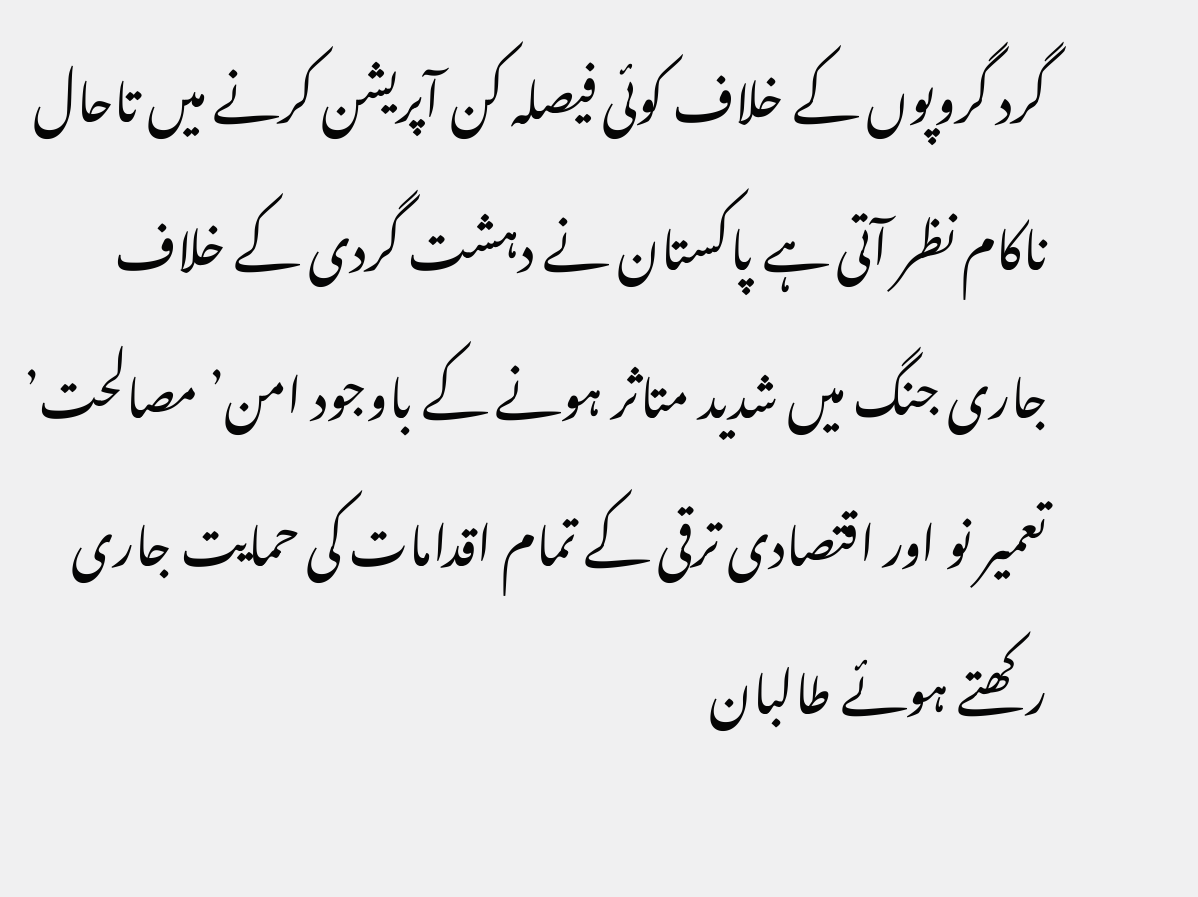گرد گروپوں کے خلاف کوئی فیصلہ کن آپریشن کرنے میں تاحال ناکام نظر آتی ہے پاکستان نے دہشت گردی کے خلاف جاری جنگ میں شدید متاثر ہونے کے باوجود امن’ مصالحت’ تعمیر نو اور اقتصادی ترقی کے تمام اقدامات کی حمایت جاری رکھتے ہوئے طالبان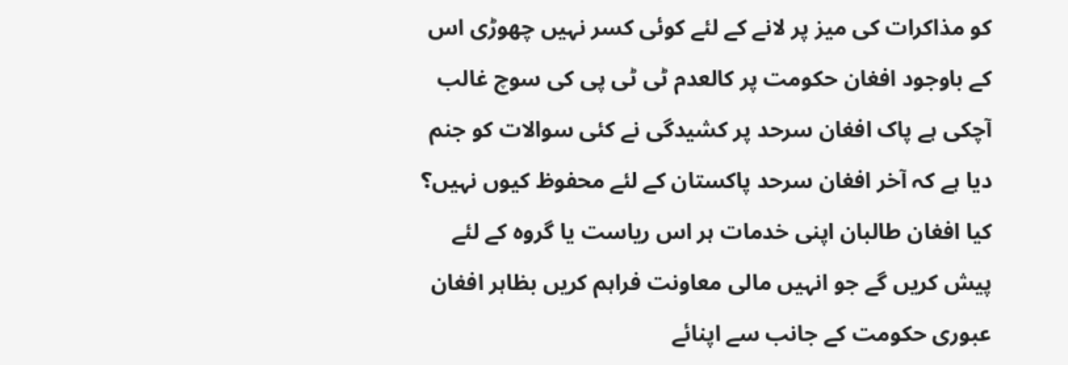کو مذاکرات کی میز پر لانے کے لئے کوئی کسر نہیں چھوڑی اس کے باوجود افغان حکومت پر کالعدم ٹی ٹی پی کی سوچ غالب آچکی ہے پاک افغان سرحد پر کشیدگی نے کئی سوالات کو جنم دیا ہے کہ آخر افغان سرحد پاکستان کے لئے محفوظ کیوں نہیں؟ کیا افغان طالبان اپنی خدمات ہر اس ریاست یا گروہ کے لئے پیش کریں گے جو انہیں مالی معاونت فراہم کریں بظاہر افغان عبوری حکومت کے جانب سے اپنائے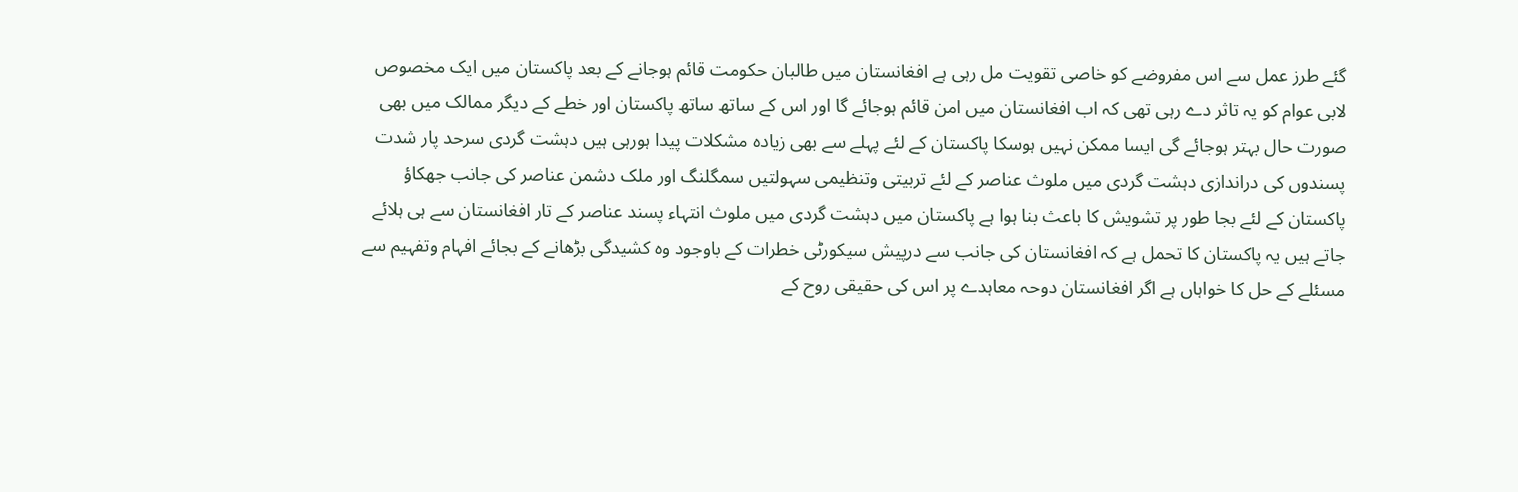گئے طرز عمل سے اس مفروضے کو خاصی تقویت مل رہی ہے افغانستان میں طالبان حکومت قائم ہوجانے کے بعد پاکستان میں ایک مخصوص لابی عوام کو یہ تاثر دے رہی تھی کہ اب افغانستان میں امن قائم ہوجائے گا اور اس کے ساتھ ساتھ پاکستان اور خطے کے دیگر ممالک میں بھی صورت حال بہتر ہوجائے گی ایسا ممکن نہیں ہوسکا پاکستان کے لئے پہلے سے بھی زیادہ مشکلات پیدا ہورہی ہیں دہشت گردی سرحد پار شدت پسندوں کی دراندازی دہشت گردی میں ملوث عناصر کے لئے تربیتی وتنظیمی سہولتیں سمگلنگ اور ملک دشمن عناصر کی جانب جھکاؤ پاکستان کے لئے بجا طور پر تشویش کا باعث بنا ہوا ہے پاکستان میں دہشت گردی میں ملوث انتہاء پسند عناصر کے تار افغانستان سے ہی ہلائے جاتے ہیں یہ پاکستان کا تحمل ہے کہ افغانستان کی جانب سے درپیش سیکورٹی خطرات کے باوجود وہ کشیدگی بڑھانے کے بجائے افہام وتفہیم سے مسئلے کے حل کا خواہاں ہے اگر افغانستان دوحہ معاہدے پر اس کی حقیقی روح کے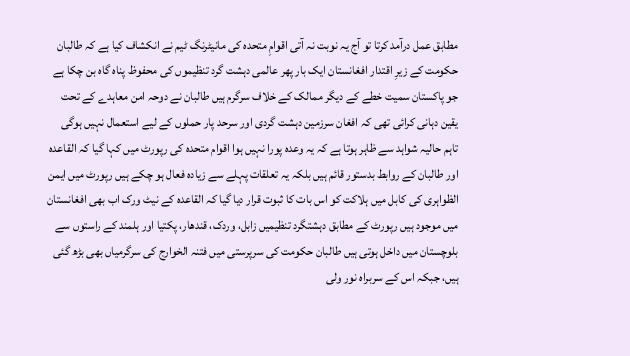مطابق عمل درآمد کرتا تو آج یہ نوبت نہ آتی اقوامِ متحدہ کی مانیٹرنگ ٹیم نے انکشاف کیا ہے کہ طالبان حکومت کے زیرِ اقتدار افغانستان ایک بار پھر عالمی دہشت گرد تنظیموں کی محفوظ پناہ گاہ بن چکا ہے جو پاکستان سمیت خطے کے دیگر ممالک کے خلاف سرگرم ہیں طالبان نے دوحہ امن معاہدے کے تحت یقین دہانی کرائی تھی کہ افغان سرزمین دہشت گردی اور سرحد پار حملوں کے لیے استعمال نہیں ہوگی تاہم حالیہ شواہد سے ظاہر ہوتا ہے کہ یہ وعدہ پورا نہیں ہوا اقوام متحدہ کی رپورٹ میں کہا گیا کہ القاعدہ اور طالبان کے روابط بدستور قائم ہیں بلکہ یہ تعلقات پہلے سے زیادہ فعال ہو چکے ہیں رپورٹ میں ایمن الظواہری کی کابل میں ہلاکت کو اس بات کا ثبوت قرار دیا گیا کہ القاعدہ کے نیٹ ورک اب بھی افغانستان میں موجود ہیں رپورٹ کے مطابق دہشتگرد تنظیمیں زابل، وردک، قندھار، پکتیا اور ہلمند کے راستوں سے بلوچستان میں داخل ہوتی ہیں طالبان حکومت کی سرپرستی میں فتنہ الخوارج کی سرگرمیاں بھی بڑھ گئی ہیں، جبکہ اس کے سربراہ نور ولی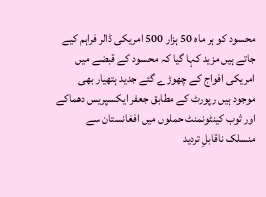محسود کو ہر ماہ 50 ہزار 500 امریکی ڈالر فراہم کیے جاتے ہیں مزید کہا گیا کہ محسود کے قبضے میں امریکی افواج کے چھوڑے گئے جدید ہتھیار بھی موجود ہیں رپورٹ کے مطابق جعفر ایکسپریس دھماکے اور ثوب کینٹونمنٹ حملوں میں افغانستان سے منسلک ناقابلِ تردید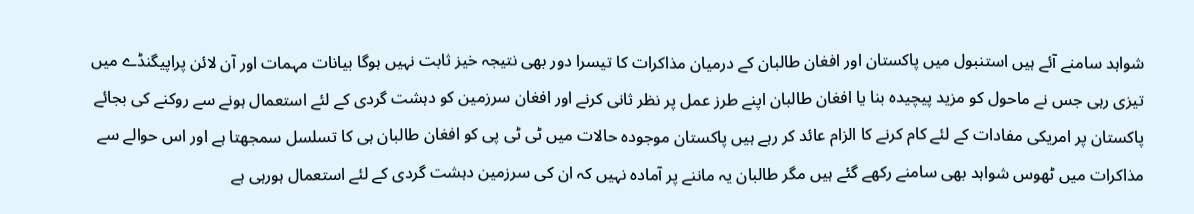شواہد سامنے آئے ہیں استنبول میں پاکستان اور افغان طالبان کے درمیان مذاکرات کا تیسرا دور بھی نتیجہ خیز ثابت نہیں ہوگا بیانات مہمات اور آن لائن پراپیگنڈے میں تیزی رہی جس نے ماحول کو مزید پیچیدہ بنا یا افغان طالبان اپنے طرز عمل پر نظر ثانی کرنے اور افغان سرزمین کو دہشت گردی کے لئے استعمال ہونے سے روکنے کی بجائے پاکستان پر امریکی مفادات کے لئے کام کرنے کا الزام عائد کر رہے ہیں پاکستان موجودہ حالات میں ٹی ٹی پی کو افغان طالبان ہی کا تسلسل سمجھتا ہے اور اس حوالے سے مذاکرات میں ٹھوس شواہد بھی سامنے رکھے گئے ہیں مگر طالبان یہ ماننے پر آمادہ نہیں کہ ان کی سرزمین دہشت گردی کے لئے استعمال ہورہی ہے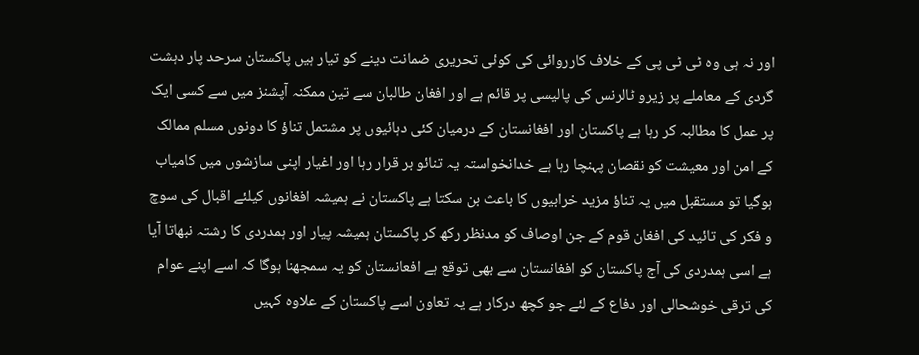اور نہ ہی وہ ٹی ٹی پی کے خلاف کارروائی کی کوئی تحریری ضمانت دینے کو تیار ہیں پاکستان سرحد پار دہشت گردی کے معاملے پر زیرو ٹالرنس کی پالیسی پر قائم ہے اور افغان طالبان سے تین ممکنہ آپشنز میں سے کسی ایک پر عمل کا مطالبہ کر رہا ہے پاکستان اور افغانستان کے درمیان کئی دہائیوں پر مشتمل تناؤ کا دونوں مسلم ممالک کے امن اور معیشت کو نقصان پہنچا رہا ہے خدانخواستہ یہ تنائو بر قرار رہا اور اغیار اپنی سازشوں میں کامیاب ہوگیا تو مستقبل میں یہ تناؤ مزید خرابیوں کا باعث بن سکتا ہے پاکستان نے ہمیشہ افغانوں کیلئے اقبال کی سوچ و فکر کی تائید کی افغان قوم کے جن اوصاف کو مدنظر رکھ کر پاکستان ہمیشہ پیار اور ہمدردی کا رشتہ نبھاتا آیا ہے اسی ہمدردی کی آج پاکستان کو افغانستان سے بھی توقع ہے افعانستان کو یہ سمجھنا ہوگا کہ اسے اپنے عوام کی ترقی خوشحالی اور دفاع کے لئے جو کچھ درکار ہے یہ تعاون اسے پاکستان کے علاوہ کہیں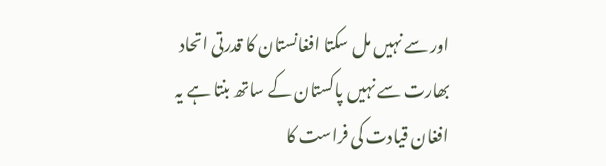اور سے نہیں مل سکتا افغانستان کا قدرتی اتحاد بھارت سے نہیں پاکستان کے ساتھ بنتا ہے یہ افغان قیادت کی فراست کا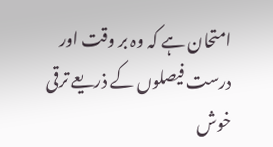امتحان ہے کہ وہ بر وقت اور درست فیصلوں کے ذریعے ترقی خوش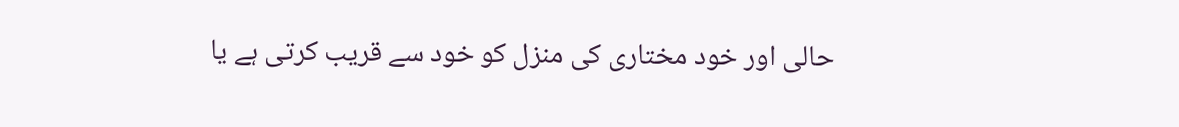حالی اور خود مختاری کی منزل کو خود سے قریب کرتی ہے یا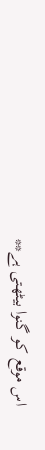اس موقع کو گنوا بیٹھتی ہے**